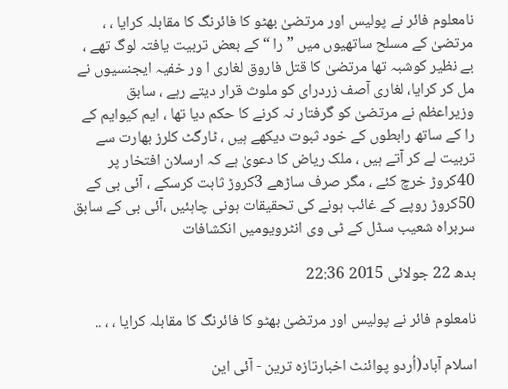نامعلوم فائر نے پولیس اور مرتضیٰ بھٹو کا فائرنگ کا مقابلہ کرایا ، ، مرتضیٰ کے مسلح ساتھیوں میں ” را “ کے بعض تربیت یافتہ لوگ تھے ، بے نظیر کوشبہ تھا مرتضیٰ کا قتل فاروق لغاری ا ور خفیہ ایجنسیوں نے مل کر کرایا، لغاری آصف زردرای کو ملوث قرار دیتے رہے ، سابق وزیراعظم نے مرتضیٰ کو گرفتار نہ کرنے کا حکم دیا تھا ، ایم کیوایم کے را کے ساتھ رابطوں کے خود ثبوت دیکھے ہیں ، ٹارگٹ کلرز بھارت سے تربیت لے کر آتے ہیں ، ملک ریاض کا دعویٰ ہے کہ ارسلان افتخار پر 40کروڑ خرچ کئے ، مگر صرف ساڑھے 3کروڑ ثابت کرسکے ، آئی بی کے 50کروڑ روپے کے غائب ہونے کی تحقیقات ہونی چاہئیں ،آئی بی کے سابق سربراہ شعیب سڈل کے ٹی وی انٹرویومیں انکشافات

بدھ 22 جولائی 2015 22:36

نامعلوم فائر نے پولیس اور مرتضیٰ بھٹو کا فائرنگ کا مقابلہ کرایا ، ، ..

اسلام آباد(اُردو پوائنٹ اخبارتازہ ترین - آئی این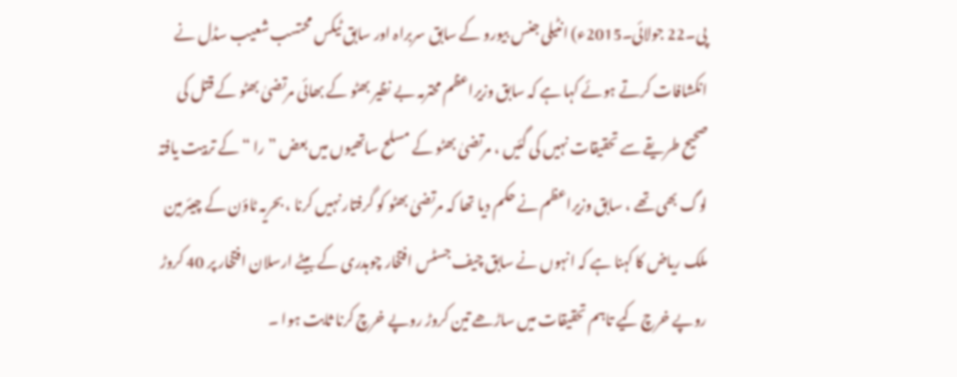پی۔22 جولائی۔2015ء) انٹیلی جنس بیورو کے سابق سربراہ اور سابق ٹیکس محتسب شعیب سڈل نے انکشافات کرتے ہوئے کہا ہے کہ سابق وزیراعظم محترمہ بے نظیر بھٹو کے بھائی مرتضیٰ بھٹو کے قتل کی صحیح طریقے سے تحقیقات نہیں کی گئیں ، مرتضیٰ بھٹو کے مسلح ساتھیوں میں بعض ” را “ کے تربیت یافتہ لوگ بھی تھے ، سابق وزیراعظم نے حکم دیا تھا کہ مرتضیٰ بھٹو کو گرفتار نہیں کرنا ، بحریہ ٹاؤن کے چیئرمین ملک ریاض کا کہنا ہے کہ انہوں نے سابق چیف جسٹس افتخار چوہدری کے بیٹے ارسلان افتخار پر 40 کروڑ روپے خرچ کیے تاہم تحقیقات میں ساڑھے تین کروڑ روپے خرچ کرنا ثابت ہوا ۔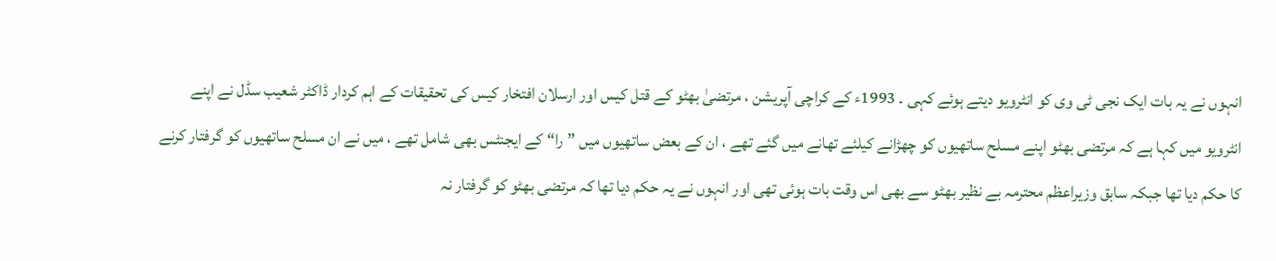انہوں نے یہ بات ایک نجی ٹی وی کو انٹرویو دیتے ہوئے کہی ۔ 1993ء کے کراچی آپریشن ، مرتضیٰ بھٹو کے قتل کیس اور ارسلان افتخار کیس کی تحقیقات کے اہم کردار ڈاکٹر شعیب سڈل نے اپنے انٹرویو میں کہا ہے کہ مرتضی بھٹو اپنے مسلح ساتھیوں کو چھڑانے کیلئے تھانے میں گئے تھے ، ان کے بعض ساتھیوں میں ”را“ کے ایجنٹس بھی شامل تھے ، میں نے ان مسلح ساتھیوں کو گرفتار کرنے کا حکم دیا تھا جبکہ سابق وزیراعظم محترمہ بے نظیر بھٹو سے بھی اس وقت بات ہوئی تھی اور انہوں نے یہ حکم دیا تھا کہ مرتضی بھٹو کو گرفتار نہ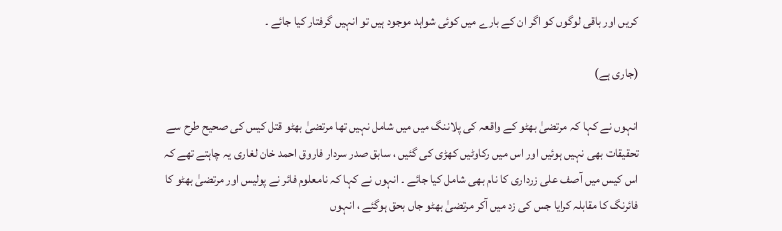کریں اور باقی لوگوں کو اگر ان کے بارے میں کوئی شواہد موجود ہیں تو انہیں گرفتار کیا جائے ۔

(جاری ہے)

انہوں نے کہا کہ مرتضیٰ بھٹو کے واقعہ کی پلاننگ میں میں شامل نہیں تھا مرتضیٰ بھٹو قتل کیس کی صحیح طرح سے تحقیقات بھی نہیں ہوئیں اور اس میں رکاوٹیں کھڑی کی گئیں ، سابق صدر سردار فاروق احمد خان لغاری یہ چاہتے تھے کہ اس کیس میں آصف علی زرداری کا نام بھی شامل کیا جائے ۔ انہوں نے کہا کہ نامعلوم فائر نے پولیس اور مرتضیٰ بھٹو کا فائرنگ کا مقابلہ کرایا جس کی زد میں آکر مرتضیٰ بھٹو جاں بحق ہوگئے ، انہوں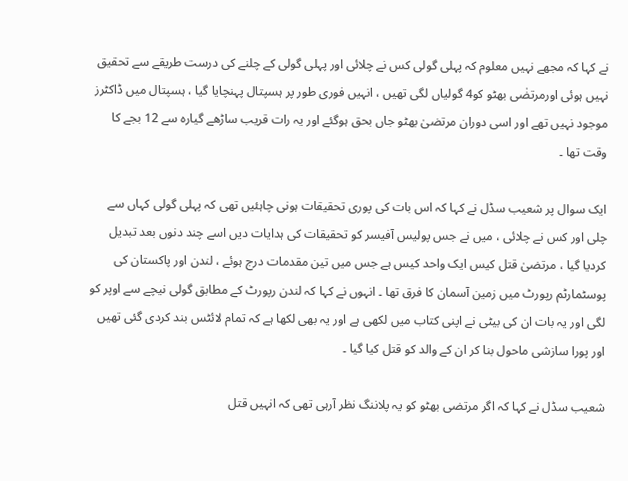نے کہا کہ مجھے نہیں معلوم کہ پہلی گولی کس نے چلائی اور پہلی گولی کے چلنے کی درست طریقے سے تحقیق نہیں ہوئی اورمرتضٰی بھٹو کو4 گولیاں لگی تھیں ، انہیں فوری طور پر ہسپتال پہنچایا گیا ، ہسپتال میں ڈاکٹرز موجود نہیں تھے اور اسی دوران مرتضیٰ بھٹو جاں بحق ہوگئے اور یہ رات قریب ساڑھے گیارہ سے 12 بجے کا وقت تھا ۔

ایک سوال پر شعیب سڈل نے کہا کہ اس بات کی پوری تحقیقات ہونی چاہئیں تھی کہ پہلی گولی کہاں سے چلی اور کس نے چلائی ، میں نے جس پولیس آفیسر کو تحقیقات کی ہدایات دیں اسے چند دنوں بعد تبدیل کردیا گیا ، مرتضیٰ قتل کیس ایک واحد کیس ہے جس میں تین مقدمات درج ہوئے ، لندن اور پاکستان کی پوسٹمارٹم رپورٹ میں زمین آسمان کا فرق تھا ۔ انہوں نے کہا کہ لندن رپورٹ کے مطابق گولی نیچے سے اوپر کو لگی اور یہ بات ان کی بیٹی نے اپنی کتاب میں لکھی ہے اور یہ بھی لکھا ہے کہ تمام لائٹس بند کردی گئی تھیں اور پورا سازشی ماحول بنا کر ان کے والد کو قتل کیا گیا ۔

شعیب سڈل نے کہا کہ اگر مرتضی بھٹو کو یہ پلاننگ نظر آرہی تھی کہ انہیں قتل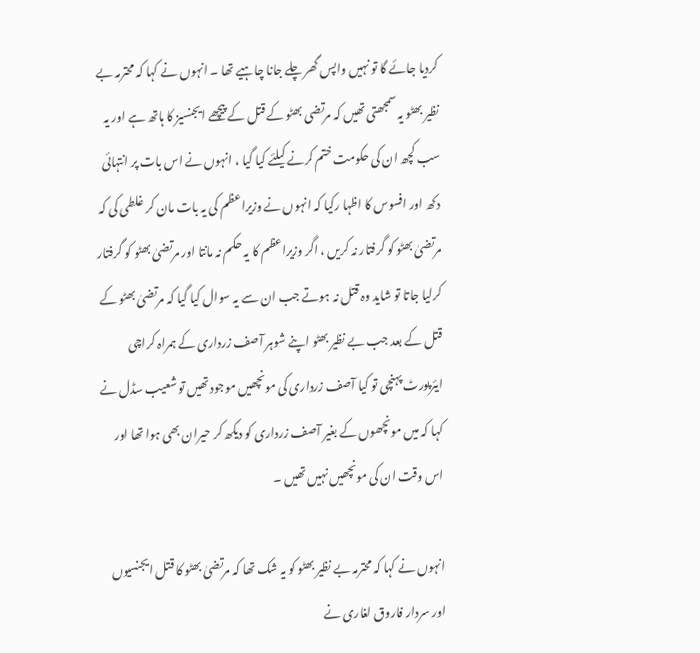کردیا جائے گا تو نہیں واپس گھر چلے جانا چاہیے تھا ۔ انہوں نے کہا کہ محترمہ بے نظیر بھٹو یہ سمجھتی تھیں کہ مرتضی بھٹو کے قتل کے پیچھے ایجنسیز کا ہاتھ ہے اور یہ سب کچھ ان کی حکومت ختم کرنے کیلئے کیا گیا ، انہوں نے اس بات پر انتہائی دکھ اور افسوس کا اظہا رکیا کہ انہوں نے وزیراعظم کی یہ بات مان کر غلطی کی کہ مرتضیٰ بھٹو کو گرفتار نہ کریں ، اگر وزیراعظم کا یہ حکم نہ مانتا اور مرتضیٰ بھٹو کو گرفتار کرلیا جاتا تو شاید وہ قتل نہ ہوتے جب ان سے یہ سوال کیا گیا کہ مرتضیٰ بھٹو کے قتل کے بعد جب بے نظیر بھٹو اپنے شوہر آصف زرداری کے ہمراہ کراچی ایئرپورٹ پہنچی تو کیا آصف زرداری کی مونچھیں موجود تھیں تو شعیب سڈل نے کہا کہ میں مونچھوں کے بغیر آصف زرداری کو دیکھ کر حیران بھی ہوا تھا اور اس وقت ان کی مونچھیں نہیں تھیں ۔

انہوں نے کہا کہ محترمہ بے نظیر بھٹو کو یہ شک تھا کہ مرتضیٰ بھٹو کا قتل ایجنسیوں اور سردار فاروق لغاری نے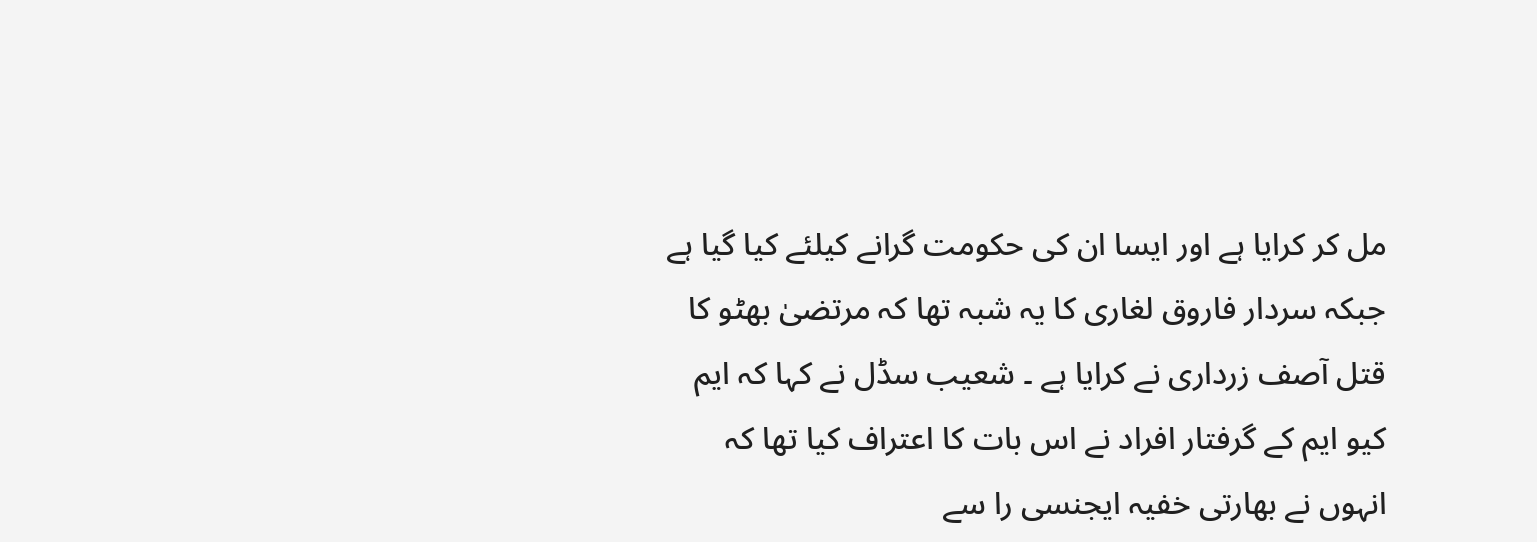مل کر کرایا ہے اور ایسا ان کی حکومت گرانے کیلئے کیا گیا ہے جبکہ سردار فاروق لغاری کا یہ شبہ تھا کہ مرتضیٰ بھٹو کا قتل آصف زرداری نے کرایا ہے ۔ شعیب سڈل نے کہا کہ ایم کیو ایم کے گرفتار افراد نے اس بات کا اعتراف کیا تھا کہ انہوں نے بھارتی خفیہ ایجنسی را سے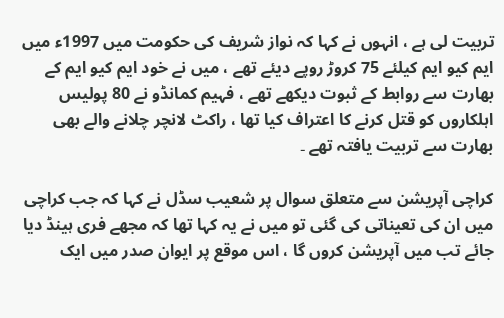تربیت لی ہے ، انہوں نے کہا کہ نواز شریف کی حکومت میں 1997ء میں ایم کیو ایم کیلئے 75 کروڑ روپے دیئے تھے ، میں نے خود ایم کیو ایم کے بھارت سے روابط کے ثبوت دیکھے تھے ، فہیم کمانڈو نے 80 پولیس اہلکاروں کو قتل کرنے کا اعتراف کیا تھا ، راکٹ لانچر چلانے والے بھی بھارت سے تربیت یافتہ تھے ۔

کراچی آپریشن سے متعلق سوال پر شعیب سڈل نے کہا کہ جب کراچی میں ان کی تعیناتی کی گئی تو میں نے یہ کہا تھا کہ مجھے فری ہینڈ دیا جائے تب میں آپریشن کروں گا ، اس موقع پر ایوان صدر میں ایک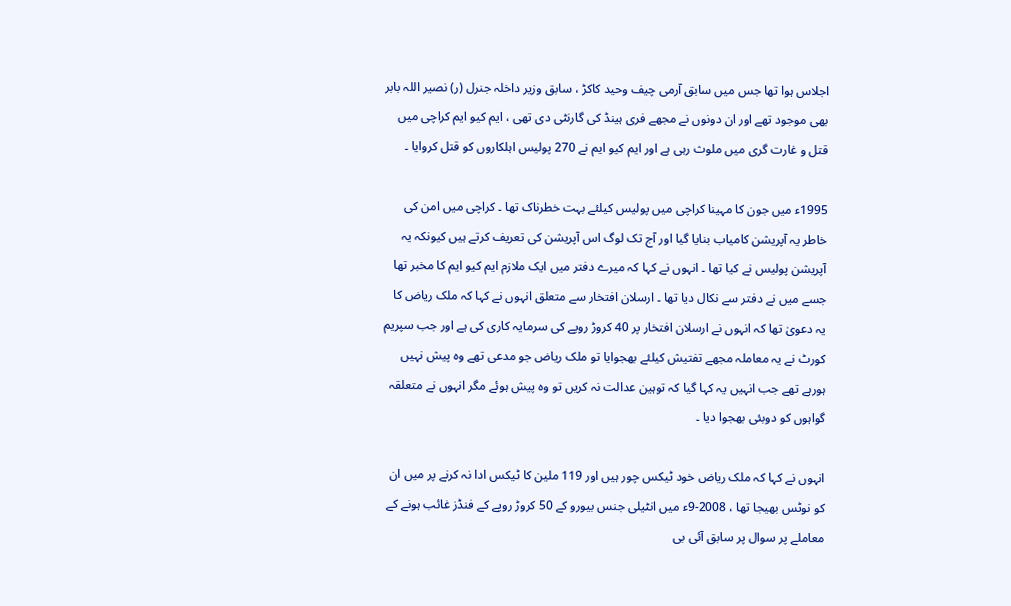اجلاس ہوا تھا جس میں سابق آرمی چیف وحید کاکڑ ، سابق وزیر داخلہ جنرل (ر) نصیر اللہ بابر بھی موجود تھے اور ان دونوں نے مجھے فری ہینڈ کی گارنٹی دی تھی ، ایم کیو ایم کراچی میں قتل و غارت گری میں ملوث رہی ہے اور ایم کیو ایم نے 270 پولیس اہلکاروں کو قتل کروایا ۔

1995ء میں جون کا مہینا کراچی میں پولیس کیلئے بہت خطرناک تھا ۔ کراچی میں امن کی خاطر یہ آپریشن کامیاب بنایا گیا اور آج تک لوگ اس آپریشن کی تعریف کرتے ہیں کیونکہ یہ آپریشن پولیس نے کیا تھا ۔ انہوں نے کہا کہ میرے دفتر میں ایک ملازم ایم کیو ایم کا مخبر تھا جسے میں نے دفتر سے نکال دیا تھا ۔ ارسلان افتخار سے متعلق انہوں نے کہا کہ ملک ریاض کا یہ دعویٰ تھا کہ انہوں نے ارسلان افتخار پر 40 کروڑ روپے کی سرمایہ کاری کی ہے اور جب سپریم کورٹ نے یہ معاملہ مجھے تفتیش کیلئے بھجوایا تو ملک ریاض جو مدعی تھے وہ پیش نہیں ہورہے تھے جب انہیں یہ کہا گیا کہ توہین عدالت نہ کریں تو وہ پیش ہوئے مگر انہوں نے متعلقہ گواہوں کو دوبئی بھجوا دیا ۔

انہوں نے کہا کہ ملک ریاض خود ٹیکس چور ہیں اور 119 ملین کا ٹیکس ادا نہ کرنے پر میں ان کو نوٹس بھیجا تھا ، 2008-9ء میں انٹیلی جنس بیورو کے 50 کروڑ روپے کے فنڈز غائب ہونے کے معاملے پر سوال پر سابق آئی بی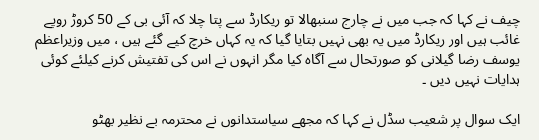چیف نے کہا کہ جب میں نے چارج سنبھالا تو ریکارڈ سے پتا چلا کہ آئی بی کے 50 کروڑ روپے غائب ہیں اور ریکارڈ میں یہ بھی نہیں بتایا گیا کہ یہ کہاں خرچ کیے گئے ہیں ، میں وزیراعظم یوسف رضا گیلانی کو صورتحال سے آگاہ کیا مگر انہوں نے اس کی تفتیش کرنے کیلئے کوئی ہدایات نہیں دیں ۔

ایک سوال پر شعیب سڈل نے کہا کہ مجھے سیاستدانوں نے محترمہ بے نظیر بھٹو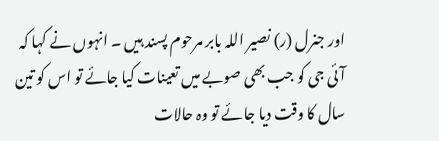اور جنرل (ر) نصیر اللہ بابر مرحوم پسند ہیں ۔ انہوں نے کہا کہ آئی جی کو جب بھی صوبے میں تعینات کیا جائے تو اس کو تین سال کا وقت دیا جائے تو وہ حالات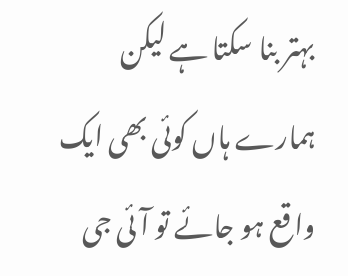بہتر بنا سکتا ہے لیکن ہمارے ہاں کوئی بھی ایک واقع ہو جائے تو آئی جی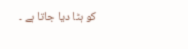کو ہٹا دیا جاتا ہے ۔